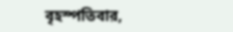বৃহস্পতিবার,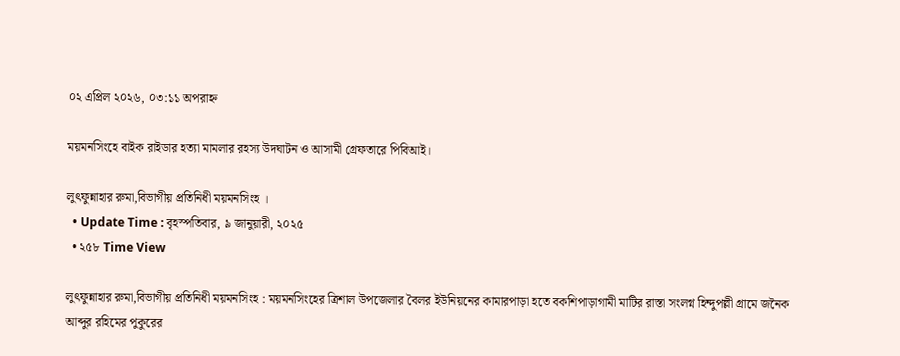০২ এপ্রিল ২০২৬, ০৩:১১ অপরাহ্ন

ময়মনসিংহে বাইক রাইডার হত্যা মামলার রহস্য উদঘাটন ও আসামী গ্রেফতারে পিবিআই।

লুৎফুন্নাহার রুমা,বিভাগীয় প্রতিনিধী ময়মনসিংহ ।
  • Update Time : বৃহস্পতিবার, ৯ জানুয়ারী, ২০২৫
  • ২৫৮ Time View

লুৎফুন্নাহার রুমা,বিভাগীয় প্রতিনিধী ময়মনসিংহ : ময়মনসিংহের ত্রিশাল উপজেলার বৈলর ইউনিয়নের কামারপাড়া হতে বকশিপাড়াগামী মাটির রাস্তা সংলগ্ন হিন্দুপল্লী গ্রামে জনৈক আব্দুর রহিমের পুকুরের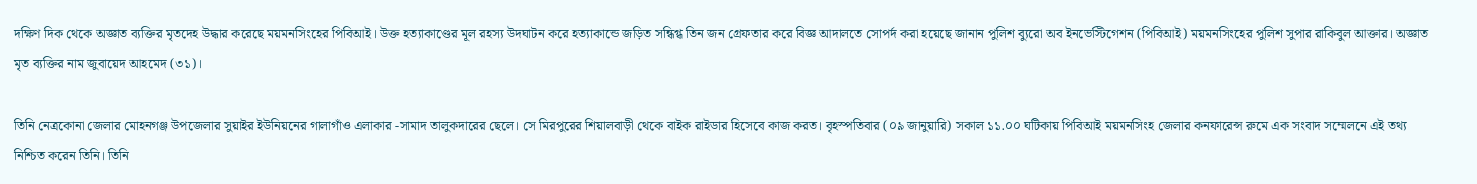দক্ষিণ দিক থেকে অজ্ঞাত ব্যক্তির মৃতদেহ উদ্ধার করেছে ময়মনসিংহের পিবিআই। উক্ত হত্যাকাণ্ডের মূল রহস্য উদঘাটন করে হত্যাকান্ডে জড়িত সন্ধিগ্ধ তিন জন গ্রেফতার করে বিজ্ঞ আদালতে সোপর্দ করা হয়েছে জানান পুলিশ ব্যুরো অব ইনভেস্টিগেশন (পিবিআই) ময়মনসিংহের পুলিশ সুপার রাকিবুল আক্তার। অজ্ঞাত মৃত ব্যক্তির নাম জুবায়েদ আহমেদ (৩১)।

তিনি নেত্রকোনা জেলার মোহনগঞ্জ উপজেলার সুয়াইর ইউনিয়নের গালাগাঁও এলাকার -সামাদ তালুকদারের ছেলে। সে মিরপুরের শিয়ালবাড়ী থেকে বাইক রাইডার হিসেবে কাজ করত। বৃহস্পতিবার (০৯ জানুয়ারি) সকাল ১১.০০ ঘটিকায় পিবিআই ময়মনসিংহ জেলার কনফারেন্স রুমে এক সংবাদ সম্মেলনে এই তথ্য নিশ্চিত করেন তিনি। তিনি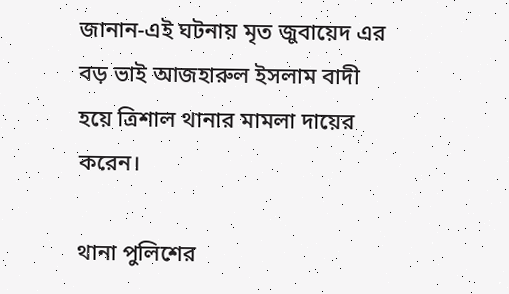জানান-এই ঘটনায় মৃত জুবায়েদ এর বড় ভাই আজহারুল ইসলাম বাদী হয়ে ত্রিশাল থানার মামলা দায়ের করেন।

থানা পুলিশের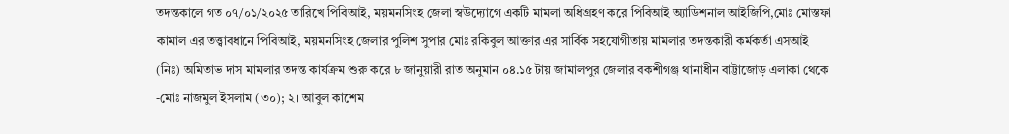তদন্তকালে গত ০৭/০১/২০২৫ তারিখে পিবিআই, ময়মনসিংহ জেলা স্বউদ্যোগে একটি মামলা অধিগ্রহণ করে পিবিআই অ্যাডিশনাল আইজিপি,মোঃ মোস্তফা কামাল এর তত্ত্বাবধানে পিবিআই, ময়মনসিংহ জেলার পুলিশ সুপার মোঃ রকিবুল আক্তার এর সার্বিক সহযোগীতায় মামলার তদন্তকারী কর্মকর্তা এসআই (নিঃ) অমিতাভ দাস মামলার তদন্ত কার্যক্রম শুরু করে ৮ জানুয়ারী রাত অনুমান ০৪.১৫ টায় জামালপুর জেলার বকশীগঞ্জ থানাধীন বাট্টাজোড় এলাকা থেকে -মোঃ নাজমুল ইসলাম (৩০); ২। আবুল কাশেম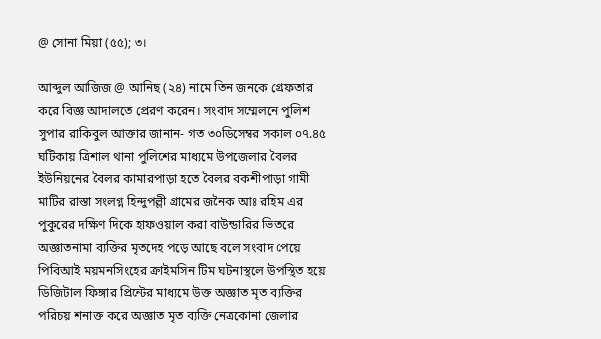@ সোনা মিয়া (৫৫); ৩।

আব্দুল আজিজ @ আনিছ (২৪) নামে তিন জনকে গ্রেফতার করে বিজ্ঞ আদালতে প্রেরণ করেন। সংবাদ সম্মেলনে পুলিশ সুপার রাকিবুল আক্তার জানান- গত ৩০ডিসেম্বর সকাল ০৭.৪৫ ঘটিকায় ত্রিশাল থানা পুলিশের মাধ্যমে উপজেলার বৈলর ইউনিয়নের বৈলর কামারপাড়া হতে বৈলর বকশীপাড়া গামী মাটির রাস্তা সংলগ্ন হিন্দুপল্লী গ্রামের জনৈক আঃ রহিম এর পুকুরের দক্ষিণ দিকে হাফওয়াল করা বাউন্ডারির ভিতরে অজ্ঞাতনামা ব্যক্তির মৃতদেহ পড়ে আছে বলে সংবাদ পেয়ে পিবিআই ময়মনসিংহের ক্রাইমসিন টিম ঘটনাস্থলে উপস্থিত হয়ে ডিজিটাল ফিঙ্গার প্রিন্টের মাধ্যমে উক্ত অজ্ঞাত মৃত ব্যক্তির পরিচয় শনাক্ত করে অজ্ঞাত মৃত ব্যক্তি নেত্রকোনা জেলার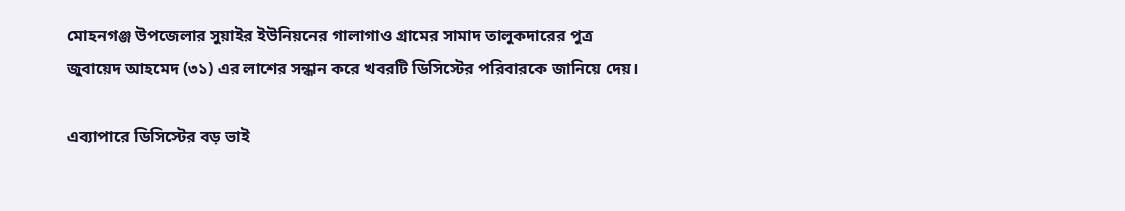মোহনগঞ্জ উপজেলার সুয়াইর ইউনিয়নের গালাগাও গ্রামের সামাদ তালুকদারের পুত্র জুবায়েদ আহমেদ (৩১) এর লাশের সন্ধান করে খবরটি ডিসিস্টের পরিবারকে জানিয়ে দেয়।

এব্যাপারে ডিসিস্টের বড় ভাই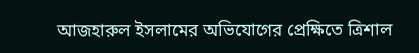আজহারুল ইসলামের অভিযোগের প্রেক্ষিতে ত্রিশাল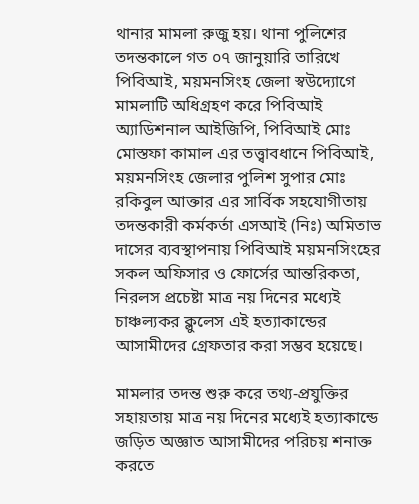থানার মামলা রুজু হয়। থানা পুলিশের তদন্তকালে গত ০৭ জানুয়ারি তারিখে পিবিআই, ময়মনসিংহ জেলা স্বউদ্যোগে মামলাটি অধিগ্রহণ করে পিবিআই অ্যাডিশনাল আইজিপি, পিবিআই মোঃ মোস্তফা কামাল এর তত্ত্বাবধানে পিবিআই, ময়মনসিংহ জেলার পুলিশ সুপার মোঃ রকিবুল আক্তার এর সার্বিক সহযোগীতায় তদন্তকারী কর্মকর্তা এসআই (নিঃ) অমিতাভ দাসের ব্যবস্থাপনায় পিবিআই ময়মনসিংহের সকল অফিসার ও ফোর্সের আন্তরিকতা, নিরলস প্রচেষ্টা মাত্র নয় দিনের মধ্যেই চাঞ্চল্যকর ক্লুলেস এই হত্যাকান্ডের আসামীদের গ্রেফতার করা সম্ভব হয়েছে।

মামলার তদন্ত শুরু করে তথ্য-প্রযুক্তির সহায়তায় মাত্র নয় দিনের মধ্যেই হত্যাকান্ডে জড়িত অজ্ঞাত আসামীদের পরিচয় শনাক্ত করতে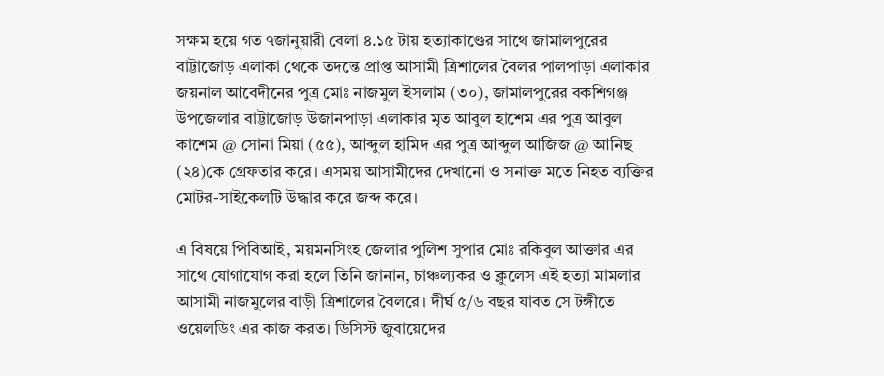সক্ষম হয়ে গত ৭জানুয়ারী বেলা ৪.১৫ টায় হত্যাকাণ্ডের সাথে জামালপুরের বাট্টাজোড় এলাকা থেকে তদন্তে প্রাপ্ত আসামী ত্রিশালের বৈলর পালপাড়া এলাকার জয়নাল আবেদীনের পুত্র মোঃ নাজমুল ইসলাম (৩০), জামালপুরের বকশিগঞ্জ উপজেলার বাট্টাজোড় উজানপাড়া এলাকার মৃত আবুল হাশেম এর পুত্র আবুল কাশেম @ সোনা মিয়া (৫৫), আব্দুল হামিদ এর পুত্র আব্দুল আজিজ @ আনিছ (২৪)কে গ্রেফতার করে। এসময় আসামীদের দেখানো ও সনাক্ত মতে নিহত ব্যক্তির মোটর-সাইকেলটি উদ্ধার করে জব্দ করে।

এ বিষয়ে পিবিআই, ময়মনসিংহ জেলার পুলিশ সুপার মোঃ রকিবুল আক্তার এর সাথে যোগাযোগ করা হলে তিনি জানান, চাঞ্চল্যকর ও ক্লুলেস এই হত্যা মামলার আসামী নাজমুলের বাড়ী ত্রিশালের বৈলরে। দীর্ঘ ৫/৬ বছর যাবত সে টঙ্গীতে ওয়েলডিং এর কাজ করত। ডিসিস্ট জুবায়েদের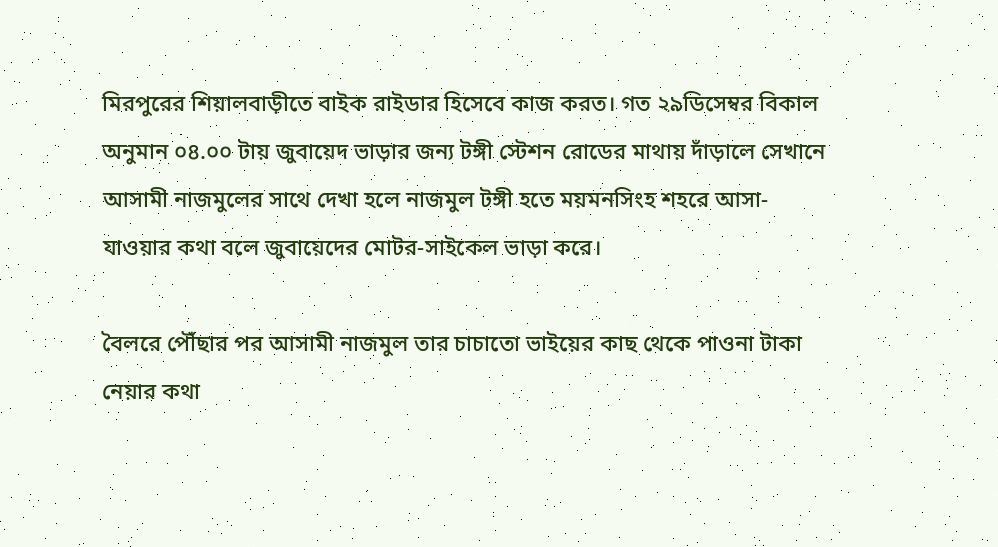মিরপুরের শিয়ালবাড়ীতে বাইক রাইডার হিসেবে কাজ করত। গত ২৯ডিসেম্বর বিকাল অনুমান ০৪.০০ টায় জুবায়েদ ভাড়ার জন্য টঙ্গী স্টেশন রোডের মাথায় দাঁড়ালে সেখানে আসামী নাজমুলের সাথে দেখা হলে নাজমুল টঙ্গী হতে ময়মনসিংহ শহরে আসা-যাওয়ার কথা বলে জুবায়েদের মোটর-সাইকেল ভাড়া করে।

বৈলরে পৌঁছার পর আসামী নাজমুল তার চাচাতো ভাইয়ের কাছ থেকে পাওনা টাকা নেয়ার কথা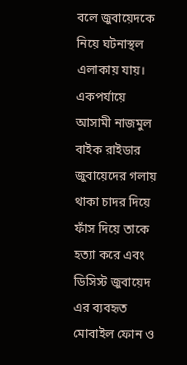বলে জুবায়েদকে নিয়ে ঘটনাস্থল এলাকায় যায়। একপর্যায়ে আসামী নাজমুল বাইক রাইডার জুবায়েদের গলায় থাকা চাদর দিয়ে ফাঁস দিয়ে তাকে হত্যা করে এবং ডিসিস্ট জুবায়েদ এর ব্যবহৃত মোবাইল ফোন ও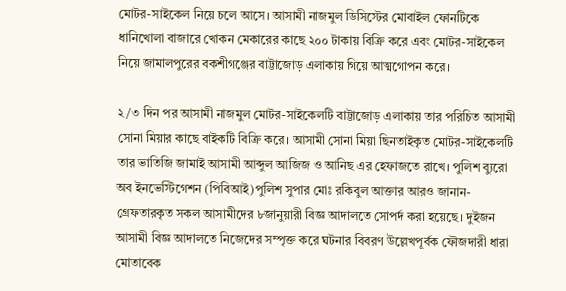মোটর-সাইকেল নিয়ে চলে আসে। আসামী নাজমুল ডিসিস্টের মোবাইল ফোনটিকে ধানিখোলা বাজারে খোকন মেকারের কাছে ২০০ টাকায় বিক্রি করে এবং মোটর-সাইকেল নিয়ে জামালপুরের বকশীগঞ্জের বাট্টাজোড় এলাকায় গিয়ে আত্মগোপন করে।

২/৩ দিন পর আসামী নাজমুল মোটর-সাইকেলটি বাট্টাজোড় এলাকায় তার পরিচিত আসামী সোনা মিয়ার কাছে বাইকটি বিক্রি করে। আসামী সোনা মিয়া ছিনতাইকৃত মোটর-সাইকেলটি তার ভাতিজি জামাই আসামী আব্দুল আজিজ ও আনিছ এর হেফাজতে রাখে। পুলিশ ব্যুরো অব ইনভেস্টিগেশন (পিবিআই)পুলিশ সুপার মোঃ রকিবুল আক্তার আরও জানান- গ্রেফতারকৃত সকল আসামীদের ৮জানুয়ারী বিজ্ঞ আদালতে সোপর্দ করা হয়েছে। দুইজন আসামী বিজ্ঞ আদালতে নিজেদের সম্পৃক্ত করে ঘটনার বিবরণ উল্লেখপূর্বক ফৌজদারী ধারা মোতাবেক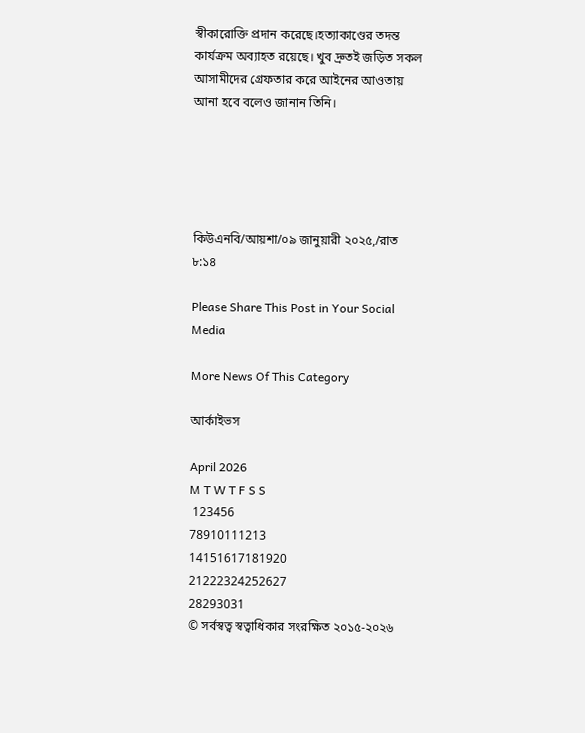স্বীকারোক্তি প্রদান করেছে।হত্যাকাণ্ডের তদন্ত কার্যক্রম অব্যাহত রয়েছে। খুব দ্রুতই জড়িত সকল আসামীদের গ্রেফতার করে আইনের আওতায় আনা হবে বলেও জানান তিনি।





কিউএনবি/আয়শা/০৯ জানুয়ারী ২০২৫,/রাত ৮:১৪

Please Share This Post in Your Social Media

More News Of This Category

আর্কাইভস

April 2026
M T W T F S S
 123456
78910111213
14151617181920
21222324252627
28293031
© সর্বস্বত্ব স্বত্বাধিকার সংরক্ষিত ২০১৫-২০২৬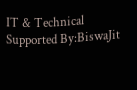IT & Technical Supported By:BiswaJit